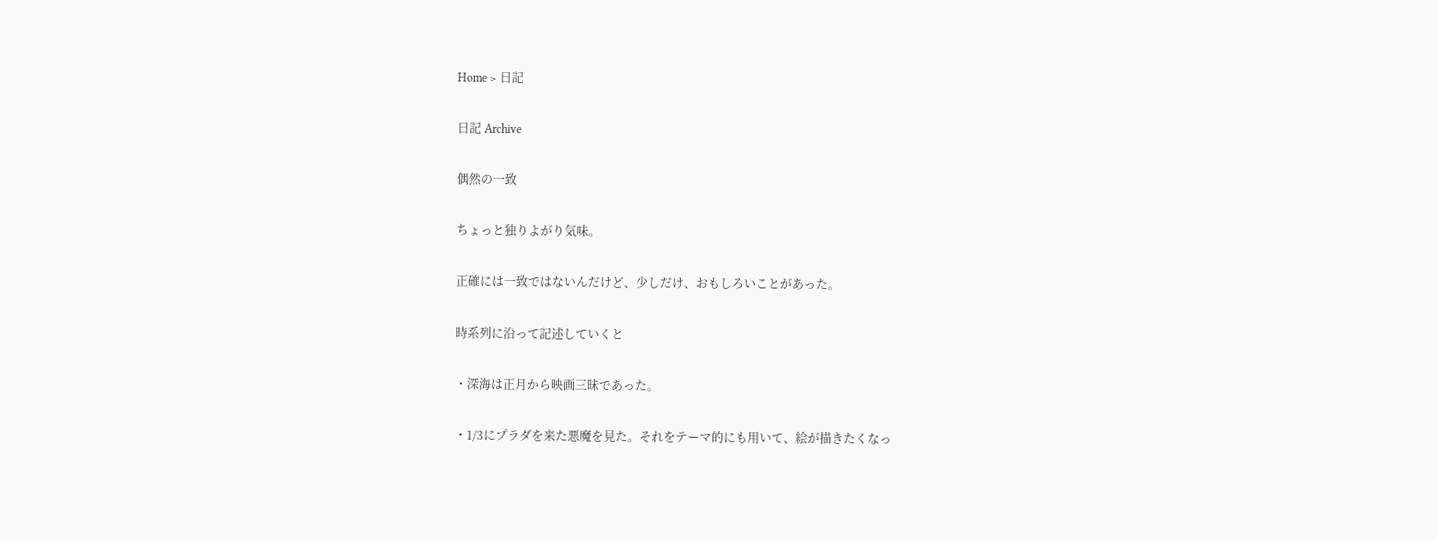Home > 日記

日記 Archive

偶然の一致

ちょっと独りよがり気味。

正確には一致ではないんだけど、少しだけ、おもしろいことがあった。

時系列に沿って記述していくと

・深海は正月から映画三昧であった。

・1/3にプラダを来た悪魔を見た。それをテーマ的にも用いて、絵が描きたくなっ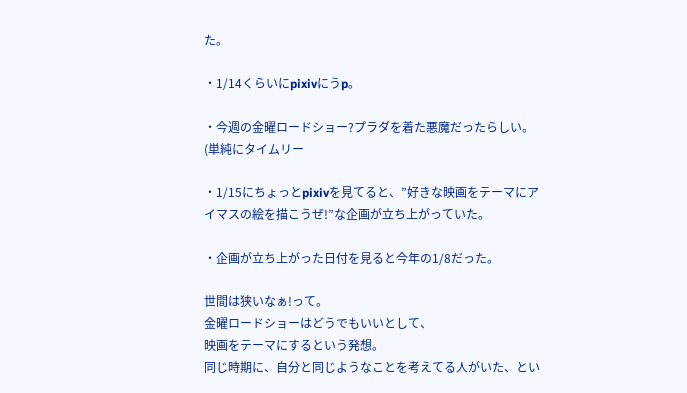た。

・1/14くらいにpixivにうp。

・今週の金曜ロードショー?プラダを着た悪魔だったらしい。(単純にタイムリー

・1/15にちょっとpixivを見てると、”好きな映画をテーマにアイマスの絵を描こうぜ!”な企画が立ち上がっていた。

・企画が立ち上がった日付を見ると今年の1/8だった。

世間は狭いなぁ!って。
金曜ロードショーはどうでもいいとして、
映画をテーマにするという発想。
同じ時期に、自分と同じようなことを考えてる人がいた、とい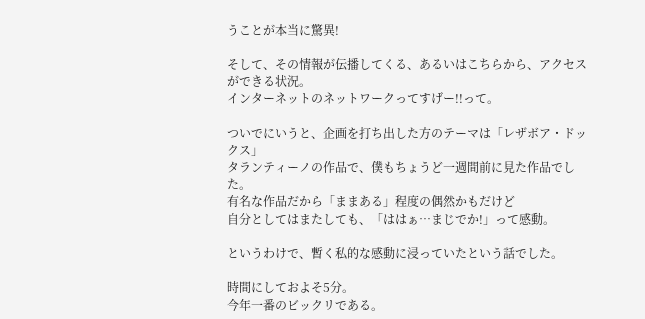うことが本当に驚異!

そして、その情報が伝播してくる、あるいはこちらから、アクセスができる状況。
インターネットのネットワークってすげー!!って。

ついでにいうと、企画を打ち出した方のテーマは「レザボア・ドックス」
タランティーノの作品で、僕もちょうど一週間前に見た作品でした。
有名な作品だから「ままある」程度の偶然かもだけど
自分としてはまたしても、「ははぁ…まじでか!」って感動。

というわけで、暫く私的な感動に浸っていたという話でした。

時間にしておよそ5分。
今年一番のビックリである。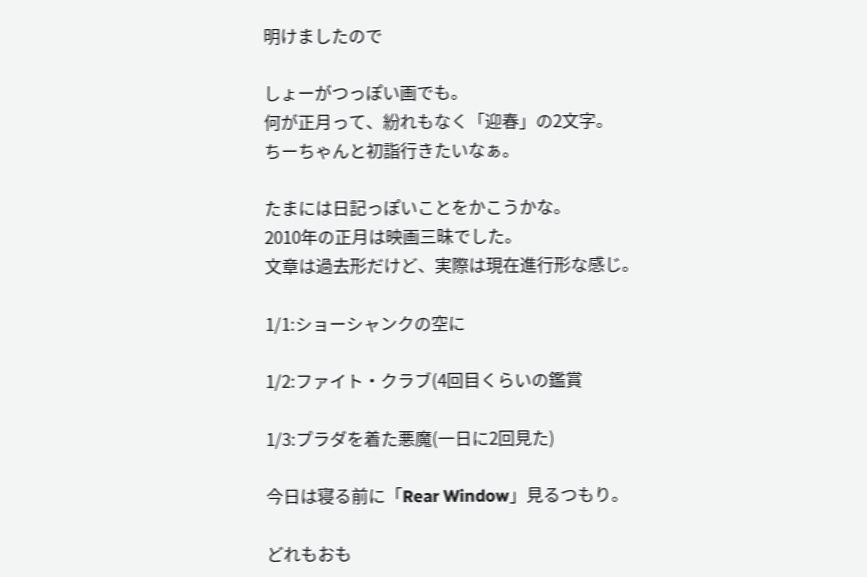明けましたので

しょーがつっぽい画でも。
何が正月って、紛れもなく「迎春」の2文字。
ちーちゃんと初詣行きたいなぁ。

たまには日記っぽいことをかこうかな。
2010年の正月は映画三昧でした。
文章は過去形だけど、実際は現在進行形な感じ。

1/1:ショーシャンクの空に

1/2:ファイト・クラブ(4回目くらいの鑑賞

1/3:プラダを着た悪魔(一日に2回見た)

今日は寝る前に「Rear Window」見るつもり。

どれもおも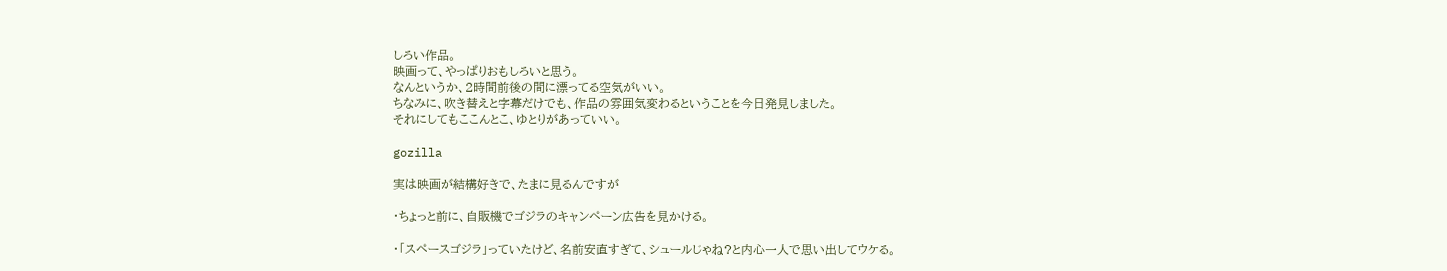しろい作品。
映画って、やっぱりおもしろいと思う。
なんというか、2時間前後の間に漂ってる空気がいい。
ちなみに、吹き替えと字幕だけでも、作品の雰囲気変わるということを今日発見しました。
それにしてもここんとこ、ゆとりがあっていい。

gozilla

実は映画が結構好きで、たまに見るんですが

・ちょっと前に、自販機でゴジラのキャンペーン広告を見かける。

・「スペースゴジラ」っていたけど、名前安直すぎて、シュールじゃね?と内心一人で思い出してウケる。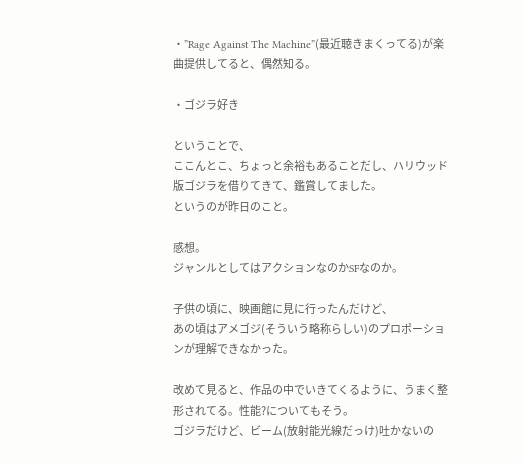・”Rage Against The Machine”(最近聴きまくってる)が楽曲提供してると、偶然知る。

・ゴジラ好き

ということで、
ここんとこ、ちょっと余裕もあることだし、ハリウッド版ゴジラを借りてきて、鑑賞してました。
というのが昨日のこと。

感想。
ジャンルとしてはアクションなのかSFなのか。

子供の頃に、映画館に見に行ったんだけど、
あの頃はアメゴジ(そういう略称らしい)のプロポーションが理解できなかった。

改めて見ると、作品の中でいきてくるように、うまく整形されてる。性能?についてもそう。
ゴジラだけど、ビーム(放射能光線だっけ)吐かないの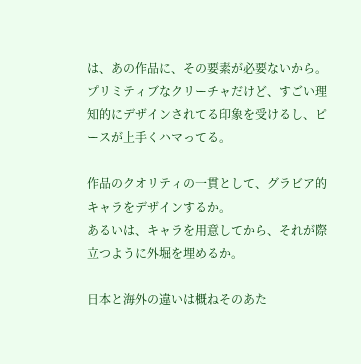は、あの作品に、その要素が必要ないから。
プリミティブなクリーチャだけど、すごい理知的にデザインされてる印象を受けるし、ピースが上手くハマってる。

作品のクオリティの一貫として、グラビア的キャラをデザインするか。
あるいは、キャラを用意してから、それが際立つように外堀を埋めるか。

日本と海外の違いは概ねそのあた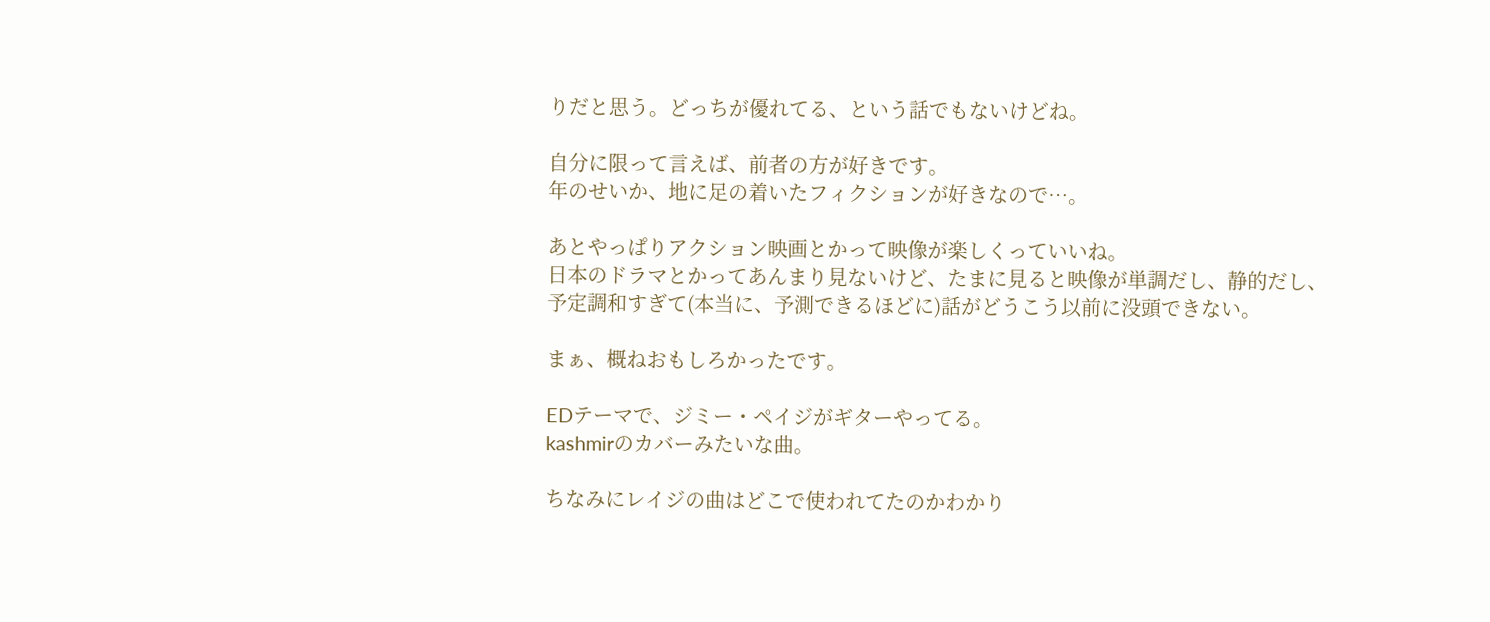りだと思う。どっちが優れてる、という話でもないけどね。

自分に限って言えば、前者の方が好きです。
年のせいか、地に足の着いたフィクションが好きなので…。

あとやっぱりアクション映画とかって映像が楽しくっていいね。
日本のドラマとかってあんまり見ないけど、たまに見ると映像が単調だし、静的だし、
予定調和すぎて(本当に、予測できるほどに)話がどうこう以前に没頭できない。

まぁ、概ねおもしろかったです。

EDテーマで、ジミー・ペイジがギターやってる。
kashmirのカバーみたいな曲。

ちなみにレイジの曲はどこで使われてたのかわかり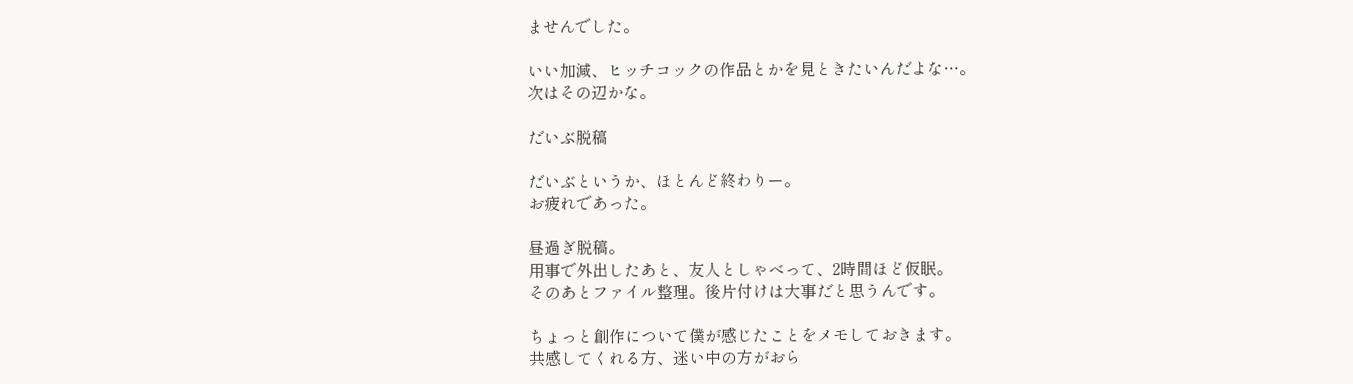ませんでした。

いい加減、ヒッチコックの作品とかを見ときたいんだよな…。
次はその辺かな。

だいぶ脱稿

だいぶというか、ほとんど終わりー。
お疲れであった。

昼過ぎ脱稿。
用事で外出したあと、友人としゃべって、2時間ほど仮眠。
そのあとファイル整理。後片付けは大事だと思うんです。

ちょっと創作について僕が感じたことをメモしておきます。
共感してくれる方、迷い中の方がおら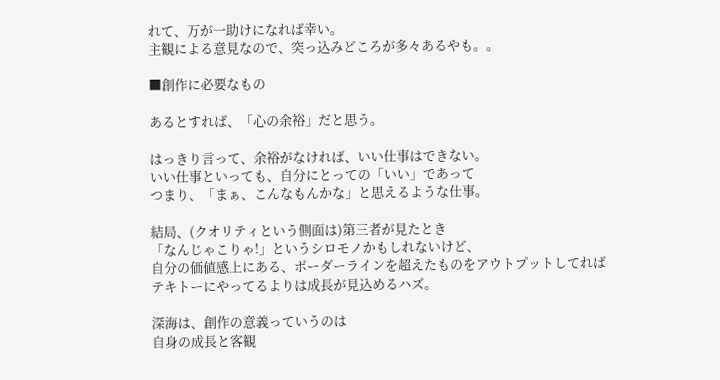れて、万が一助けになれば幸い。
主観による意見なので、突っ込みどころが多々あるやも。。

■創作に必要なもの

あるとすれば、「心の余裕」だと思う。

はっきり言って、余裕がなければ、いい仕事はできない。
いい仕事といっても、自分にとっての「いい」であって
つまり、「まぁ、こんなもんかな」と思えるような仕事。

結局、(クオリティという側面は)第三者が見たとき
「なんじゃこりゃ!」というシロモノかもしれないけど、
自分の価値感上にある、ボーダーラインを超えたものをアウトプットしてれば
テキトーにやってるよりは成長が見込めるハズ。

深海は、創作の意義っていうのは
自身の成長と客観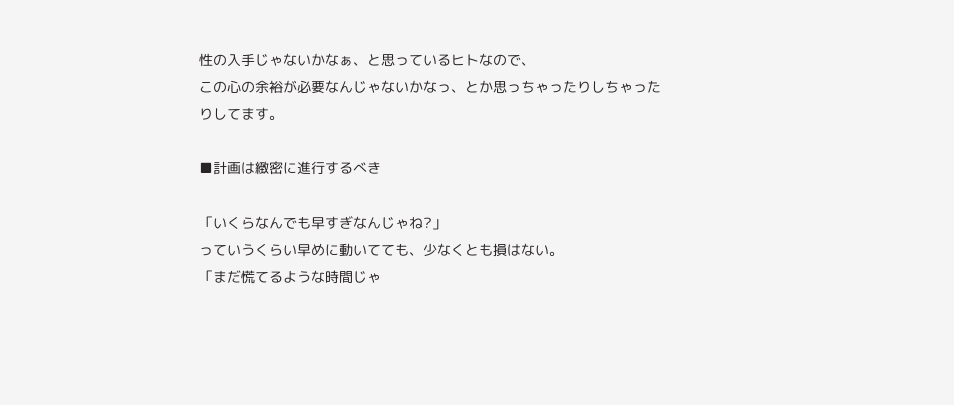性の入手じゃないかなぁ、と思っているヒトなので、
この心の余裕が必要なんじゃないかなっ、とか思っちゃったりしちゃったりしてます。

■計画は緻密に進行するべき

「いくらなんでも早すぎなんじゃね?」
っていうくらい早めに動いてても、少なくとも損はない。
「まだ慌てるような時間じゃ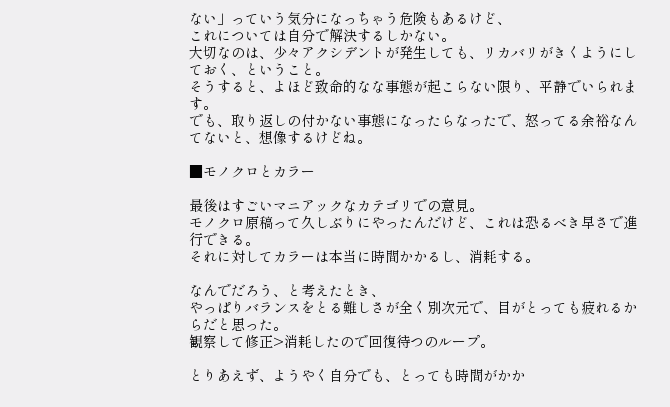ない」っていう気分になっちゃう危険もあるけど、
これについては自分で解決するしかない。
大切なのは、少々アクシデントが発生しても、リカバリがきくようにしておく、ということ。
そうすると、よほど致命的なな事態が起こらない限り、平静でいられます。
でも、取り返しの付かない事態になったらなったで、怒ってる余裕なんてないと、想像するけどね。

■モノクロとカラー

最後はすごいマニアックなカテゴリでの意見。
モノクロ原稿って久しぶりにやったんだけど、これは恐るべき早さで進行できる。
それに対してカラーは本当に時間かかるし、消耗する。

なんでだろう、と考えたとき、
やっぱりバランスをとる難しさが全く別次元で、目がとっても疲れるからだと思った。
観察して修正>消耗したので回復待つのループ。

とりあえず、ようやく自分でも、とっても時間がかか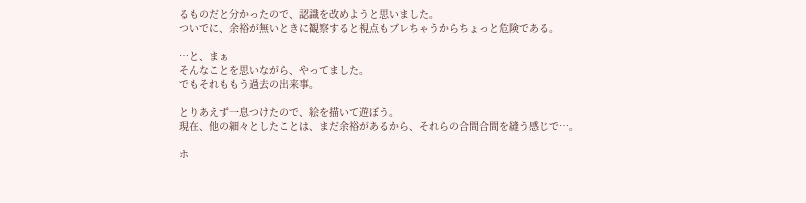るものだと分かったので、認識を改めようと思いました。
ついでに、余裕が無いときに観察すると視点もブレちゃうからちょっと危険である。

…と、まぁ
そんなことを思いながら、やってました。
でもそれももう過去の出来事。

とりあえず一息つけたので、絵を描いて遊ぼう。
現在、他の細々としたことは、まだ余裕があるから、それらの合間合間を縫う感じで…。

ホ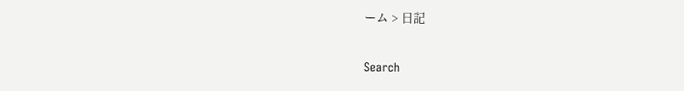ーム > 日記

Search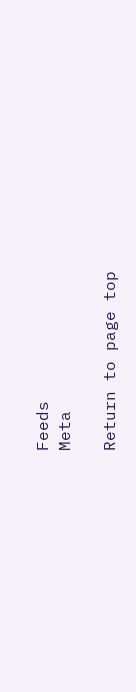Feeds
Meta

Return to page top